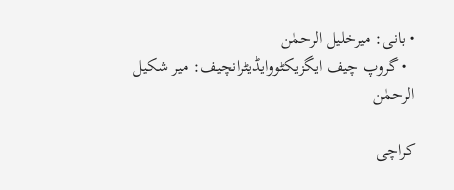• بانی: میرخلیل الرحمٰن
  • گروپ چیف ایگزیکٹووایڈیٹرانچیف: میر شکیل الرحمٰن

کراچی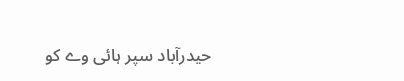حیدرآباد سپر ہائی وے کو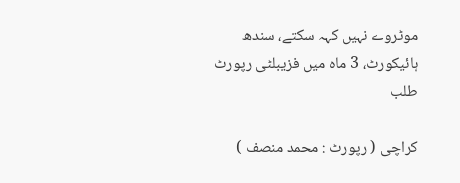موٹروے نہیں کہہ سکتے، سندھ ہائیکورٹ، 3 ماہ میں فزیبلٹی رپورٹ طلب

کراچی ( رپورٹ : محمد منصف )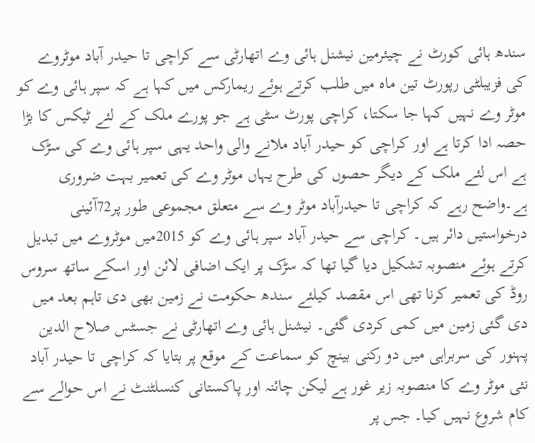سندھ ہائی کورٹ نے چیئرمین نیشنل ہائی وے اتھارٹی سے کراچی تا حیدر آباد موٹروے کی فزیبلٹی رپورٹ تین ماہ میں طلب کرتے ہوئے ریمارکس میں کہا ہے کہ سپر ہائی وے کو موٹر وے نہیں کہا جا سکتا، کراچی پورٹ سٹی ہے جو پورے ملک کے لئے ٹیکس کا بڑا حصہ ادا کرتا ہے اور کراچی کو حیدر آباد ملانے والی واحد یہی سپر ہائی وے کی سڑک ہے اس لئے ملک کے دیگر حصوں کی طرح یہاں موٹر وے کی تعمیر بہت ضروری ہے۔واضح رہے کہ کراچی تا حیدرآباد موٹر وے سے متعلق مجموعی طور پر72آئینی درخواستیں دائر ہیں۔ کراچی سے حیدر آباد سپر ہائی وے کو 2015میں موٹروے میں تبدیل کرتے ہوئے منصوبہ تشکیل دیا گیا تھا کہ سڑک پر ایک اضافی لائن اور اسکے ساتھ سروس روڈ کی تعمیر کرنا تھی اس مقصد کیلئے سندھ حکومت نے زمین بھی دی تاہم بعد میں دی گئی زمین میں کمی کردی گئی۔ نیشنل ہائی وے اتھارٹی نے جسٹس صلاح الدین پہنور کی سربراہی میں دو رکنی بینچ کو سماعت کے موقع پر بتایا کہ کراچی تا حیدر آباد نئی موٹر وے کا منصوبہ زیر غور ہے لیکن چائنہ اور پاکستانی کنسلٹنٹ نے اس حوالے سے کام شروع نہیں کیا۔ جس پر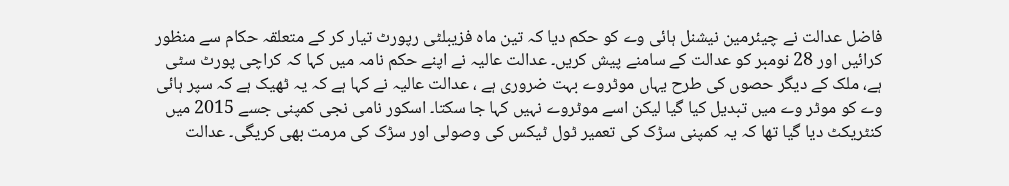فاضل عدالت نے چیئرمین نیشنل ہائی وے کو حکم دیا کہ تین ماہ فزیبلٹی رپورٹ تیار کر کے متعلقہ حکام سے منظور کرائیں اور 28 نومبر کو عدالت کے سامنے پیش کریں۔ عدالت عالیہ نے اپنے حکم نامہ میں کہا کہ کراچی پورٹ سٹی ہے، ملک کے دیگر حصوں کی طرح یہاں موٹروے بہت ضروری ہے ، عدالت عالیہ نے کہا ہے کہ یہ ٹھیک ہے کہ سپر ہائی وے کو موٹر وے میں تبدیل کیا گیا لیکن اسے موٹروے نہیں کہا جا سکتا۔ اسکور نامی نجی کمپنی جسے 2015 میں کنٹریکٹ دیا گیا تھا کہ یہ کمپنی سڑک کی تعمیر ٹول ٹیکس کی وصولی اور سڑک کی مرمت بھی کریگی۔ عدالت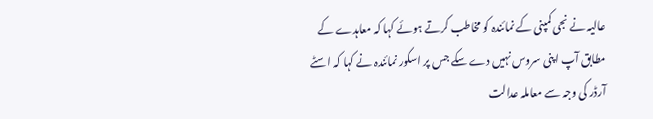عالیہ نے نجی کمپنی کے نمائندہ کو مخاطب کرتے ہوئے کہا کہ معاہدے کے مطابق آپ اپنی سروس نہیں دے سکے جس پر اسکور نمائندہ نے کہا کہ اسٹے آرڈر کی وجہ سے معاملہ عدالت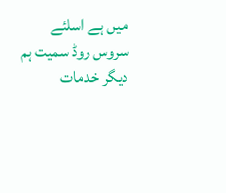میں ہے اسلئے سروس روڈ سمیت ہم دیگر خدمات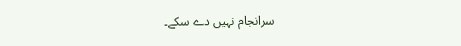سرانجام نہیں دے سکے۔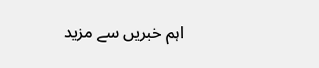اہم خبریں سے مزید